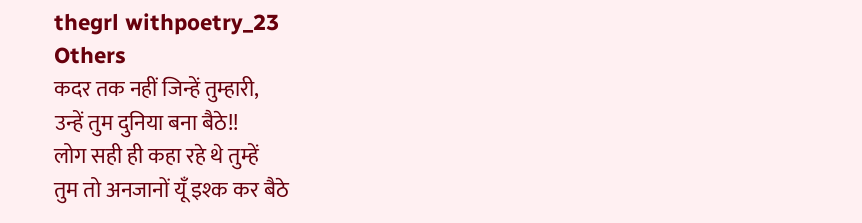thegrl withpoetry_23
Others
कदर तक नहीं जिन्हें तुम्हारी,
उन्हें तुम दुनिया बना बैठे!!
लोग सही ही कहा रहे थे तुम्हें
तुम तो अनजानों यूँ इश्क कर बैठे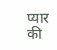प्यार की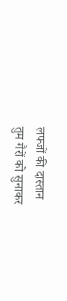लफ्जों की दास्तान
तुम गैरों को सुनाकर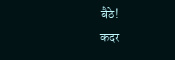बैठे!
कदर